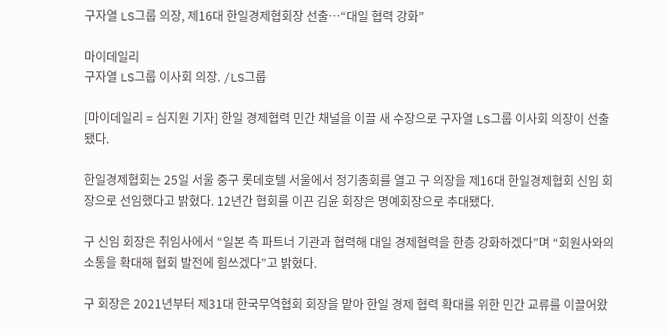구자열 LS그룹 의장, 제16대 한일경제협회장 선출…“대일 협력 강화”

마이데일리
구자열 LS그룹 이사회 의장. /LS그룹

[마이데일리 = 심지원 기자] 한일 경제협력 민간 채널을 이끌 새 수장으로 구자열 LS그룹 이사회 의장이 선출됐다.

한일경제협회는 25일 서울 중구 롯데호텔 서울에서 정기총회를 열고 구 의장을 제16대 한일경제협회 신임 회장으로 선임했다고 밝혔다. 12년간 협회를 이끈 김윤 회장은 명예회장으로 추대됐다.

구 신임 회장은 취임사에서 “일본 측 파트너 기관과 협력해 대일 경제협력을 한층 강화하겠다”며 “회원사와의 소통을 확대해 협회 발전에 힘쓰겠다”고 밝혔다.

구 회장은 2021년부터 제31대 한국무역협회 회장을 맡아 한일 경제 협력 확대를 위한 민간 교류를 이끌어왔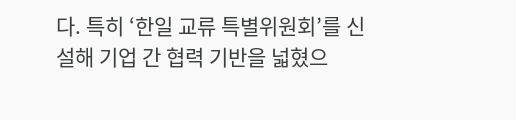다. 특히 ‘한일 교류 특별위원회’를 신설해 기업 간 협력 기반을 넓혔으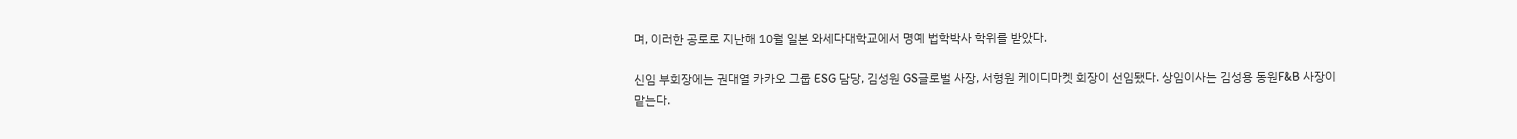며, 이러한 공로로 지난해 10월 일본 와세다대학교에서 명예 법학박사 학위를 받았다.

신임 부회장에는 권대열 카카오 그룹 ESG 담당, 김성원 GS글로벌 사장, 서형원 케이디마켓 회장이 선임됐다. 상임이사는 김성용 동원F&B 사장이 맡는다.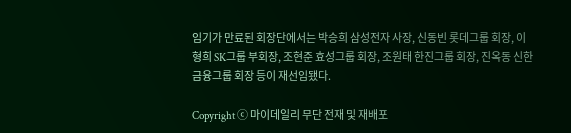임기가 만료된 회장단에서는 박승희 삼성전자 사장, 신동빈 롯데그룹 회장, 이형희 SK그룹 부회장, 조현준 효성그룹 회장, 조원태 한진그룹 회장, 진옥동 신한금융그룹 회장 등이 재선임됐다.

Copyright ⓒ 마이데일리 무단 전재 및 재배포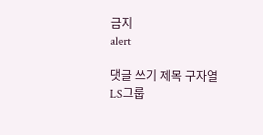금지
alert

댓글 쓰기 제목 구자열 LS그룹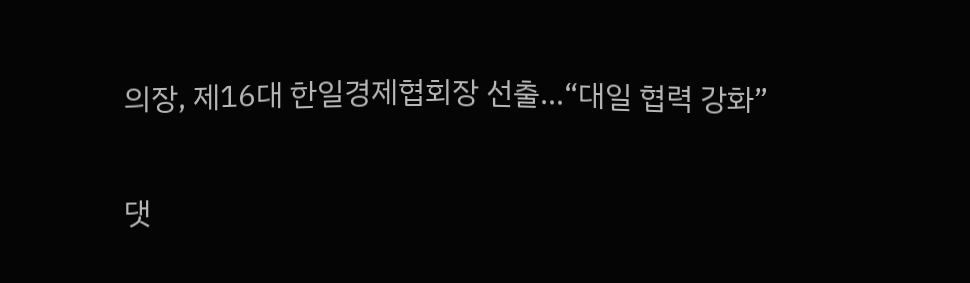의장, 제16대 한일경제협회장 선출…“대일 협력 강화”

댓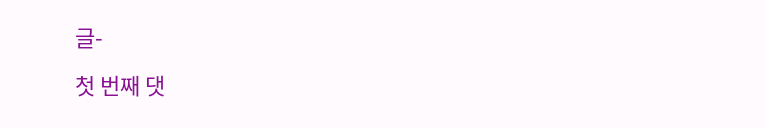글-

첫 번째 댓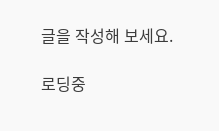글을 작성해 보세요.

로딩중